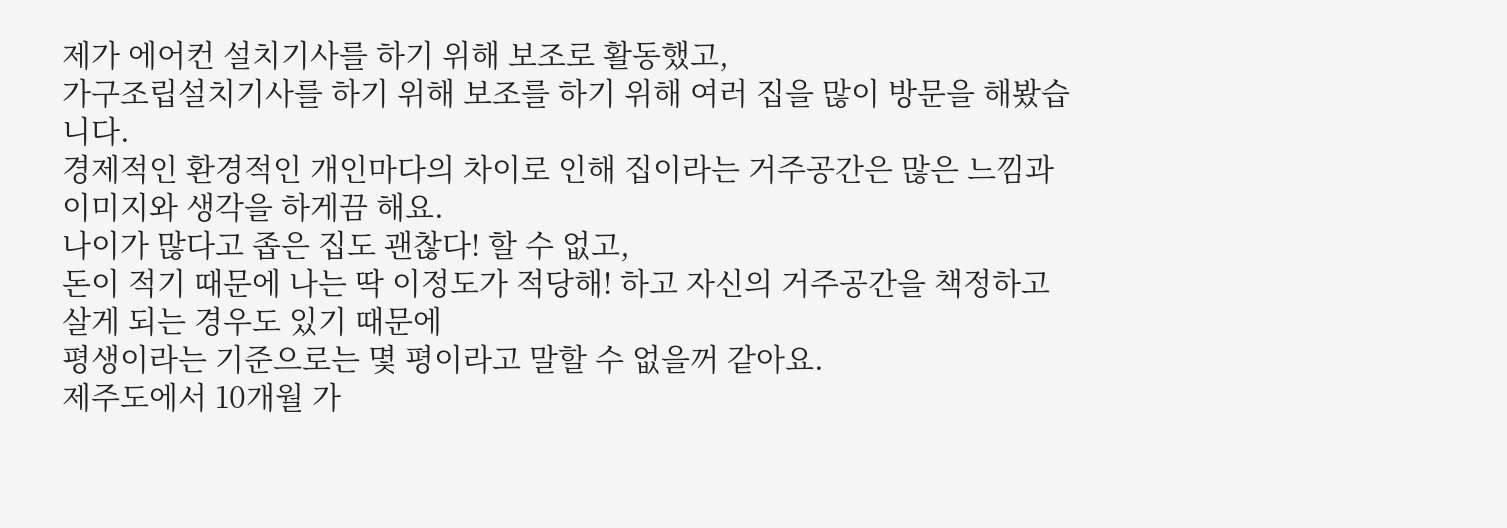제가 에어컨 설치기사를 하기 위해 보조로 활동했고,
가구조립설치기사를 하기 위해 보조를 하기 위해 여러 집을 많이 방문을 해봤습니다.
경제적인 환경적인 개인마다의 차이로 인해 집이라는 거주공간은 많은 느낌과 이미지와 생각을 하게끔 해요.
나이가 많다고 좁은 집도 괜찮다! 할 수 없고,
돈이 적기 때문에 나는 딱 이정도가 적당해! 하고 자신의 거주공간을 책정하고 살게 되는 경우도 있기 때문에
평생이라는 기준으로는 몇 평이라고 말할 수 없을꺼 같아요.
제주도에서 10개월 가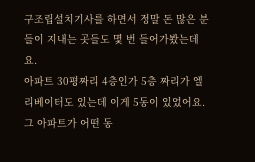구조립설치기사를 하면서 정말 돈 많은 분들이 지내는 곳들도 몇 번 들어가봤는데요.
아파트 30평짜리 4층인가 5층 짜리가 엘리베이터도 있는데 이게 5동이 있었어요. 그 아파트가 어떤 동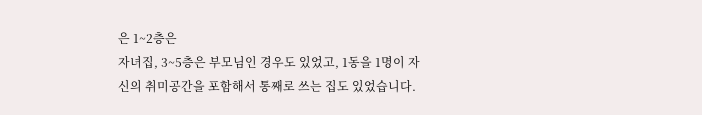은 1~2층은
자녀집, 3~5층은 부모님인 경우도 있었고, 1동을 1명이 자신의 취미공간을 포함해서 통째로 쓰는 집도 있었습니다.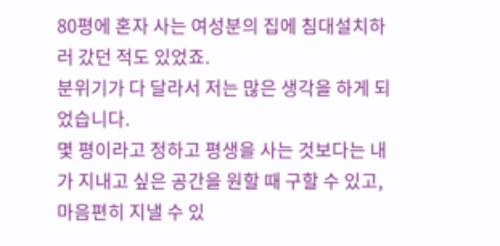80평에 혼자 사는 여성분의 집에 침대설치하러 갔던 적도 있었죠.
분위기가 다 달라서 저는 많은 생각을 하게 되었습니다.
몇 평이라고 정하고 평생을 사는 것보다는 내가 지내고 싶은 공간을 원할 때 구할 수 있고, 마음편히 지낼 수 있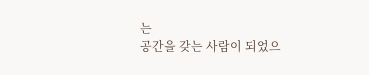는
공간을 갖는 사람이 되었으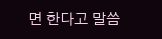면 한다고 말씀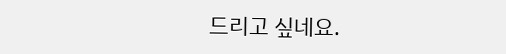드리고 싶네요.